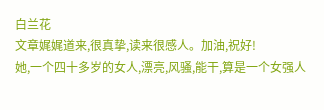白兰花
文章娓娓道来,很真挚,读来很感人。加油,祝好!
她,一个四十多岁的女人,漂亮,风骚,能干,算是一个女强人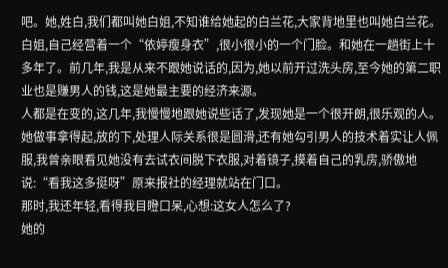吧。她,姓白,我们都叫她白姐,不知谁给她起的白兰花,大家背地里也叫她白兰花。
白姐,自己经营着一个“依婷瘦身衣”,很小很小的一个门脸。和她在一趟街上十多年了。前几年,我是从来不跟她说话的,因为,她以前开过洗头房,至今她的第二职业也是赚男人的钱,这是她最主要的经济来源。
人都是在变的,这几年,我慢慢地跟她说些话了,发现她是一个很开朗,很乐观的人。她做事拿得起,放的下,处理人际关系很是圆滑,还有她勾引男人的技术着实让人佩服,我曾亲眼看见她没有去试衣间脱下衣服,对着镜子,摸着自己的乳房,骄傲地说:“看我这多挺呀”原来报社的经理就站在门口。
那时,我还年轻,看得我目瞪口呆,心想:这女人怎么了?
她的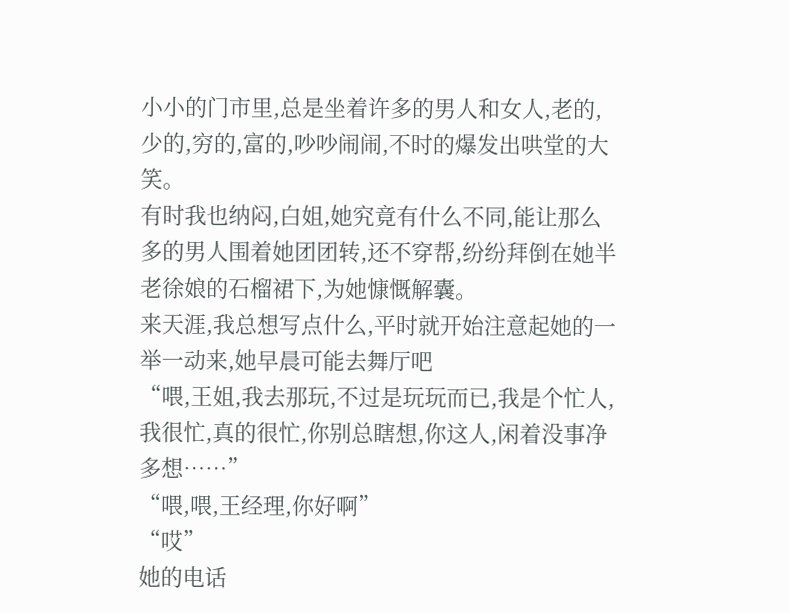小小的门市里,总是坐着许多的男人和女人,老的,少的,穷的,富的,吵吵闹闹,不时的爆发出哄堂的大笑。
有时我也纳闷,白姐,她究竟有什么不同,能让那么多的男人围着她团团转,还不穿帮,纷纷拜倒在她半老徐娘的石榴裙下,为她慷慨解囊。
来天涯,我总想写点什么,平时就开始注意起她的一举一动来,她早晨可能去舞厅吧
“喂,王姐,我去那玩,不过是玩玩而已,我是个忙人,我很忙,真的很忙,你别总瞎想,你这人,闲着没事净多想……”
“喂,喂,王经理,你好啊”
“哎”
她的电话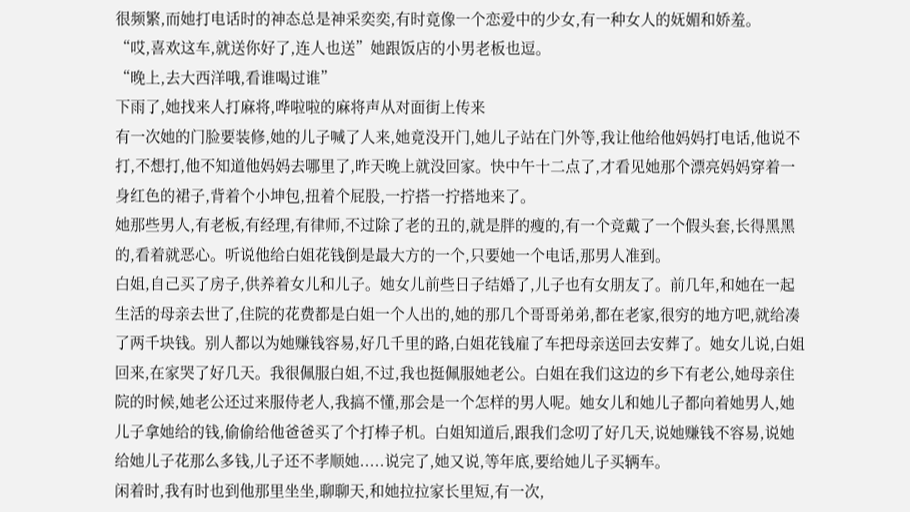很频繁,而她打电话时的神态总是神采奕奕,有时竟像一个恋爱中的少女,有一种女人的妩媚和娇羞。
“哎,喜欢这车,就送你好了,连人也送”她跟饭店的小男老板也逗。
“晚上,去大西洋哦,看谁喝过谁”
下雨了,她找来人打麻将,哗啦啦的麻将声从对面街上传来
有一次她的门脸要装修,她的儿子喊了人来,她竟没开门,她儿子站在门外等,我让他给他妈妈打电话,他说不打,不想打,他不知道他妈妈去哪里了,昨天晚上就没回家。快中午十二点了,才看见她那个漂亮妈妈穿着一身红色的裙子,背着个小坤包,扭着个屁股,一拧搭一拧搭地来了。
她那些男人,有老板,有经理,有律师,不过除了老的丑的,就是胖的瘦的,有一个竞戴了一个假头套,长得黑黑的,看着就恶心。听说他给白姐花钱倒是最大方的一个,只要她一个电话,那男人准到。
白姐,自己买了房子,供养着女儿和儿子。她女儿前些日子结婚了,儿子也有女朋友了。前几年,和她在一起生活的母亲去世了,住院的花费都是白姐一个人出的,她的那几个哥哥弟弟,都在老家,很穷的地方吧,就给凑了两千块钱。别人都以为她赚钱容易,好几千里的路,白姐花钱雇了车把母亲送回去安葬了。她女儿说,白姐回来,在家哭了好几天。我很佩服白姐,不过,我也挺佩服她老公。白姐在我们这边的乡下有老公,她母亲住院的时候,她老公还过来服侍老人,我搞不懂,那会是一个怎样的男人呢。她女儿和她儿子都向着她男人,她儿子拿她给的钱,偷偷给他爸爸买了个打棒子机。白姐知道后,跟我们念叨了好几天,说她赚钱不容易,说她给她儿子花那么多钱,儿子还不孝顺她.....说完了,她又说,等年底,要给她儿子买辆车。
闲着时,我有时也到他那里坐坐,聊聊天,和她拉拉家长里短,有一次,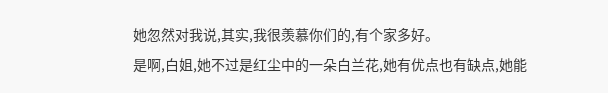她忽然对我说,其实,我很羡慕你们的,有个家多好。
是啊,白姐,她不过是红尘中的一朵白兰花,她有优点也有缺点,她能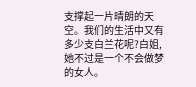支撑起一片晴朗的天空。我们的生活中又有多少支白兰花呢?白姐,她不过是一个不会做梦的女人。